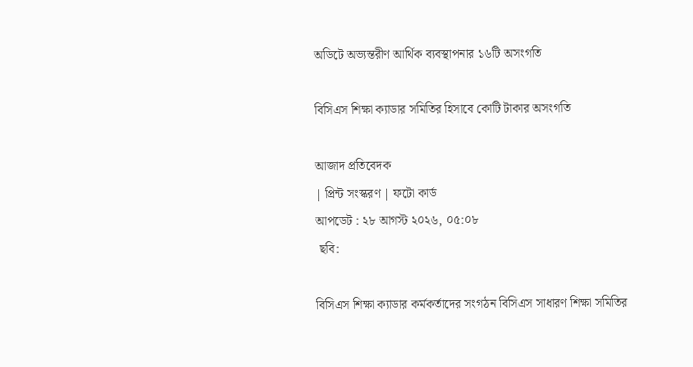অডিটে অভ্যন্তরীণ আর্থিক ব্যবস্থাপনার ১৬টি অসংগতি

বিসিএস শিক্ষা ক্যাডার সমিতির হিসাবে কোটি টাকার অসংগতি

আজাদ প্রতিবেদক
| প্রিন্ট সংস্করণ | ফটো কার্ড
আপডেট : ২৮ আগস্ট ২০২৬, ০৫:০৮
 ছবি:

বিসিএস শিক্ষা ক্যাডার কর্মকর্তাদের সংগঠন বিসিএস সাধারণ শিক্ষা সমিতির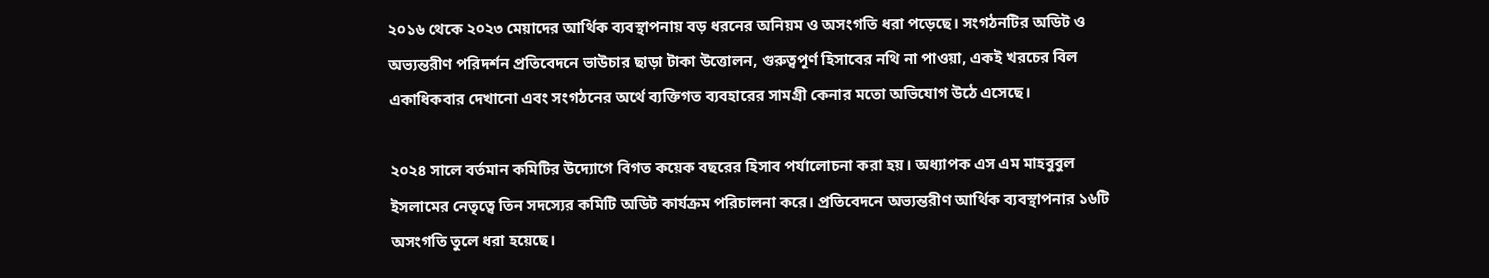২০১৬ থেকে ২০২৩ মেয়াদের আর্থিক ব্যবস্থাপনায় বড় ধরনের অনিয়ম ও অসংগতি ধরা পড়েছে। সংগঠনটির অডিট ও অভ্যন্তরীণ পরিদর্শন প্রতিবেদনে ভাউচার ছাড়া টাকা উত্তোলন, গুরুত্বপূর্ণ হিসাবের নথি না পাওয়া, একই খরচের বিল একাধিকবার দেখানো এবং সংগঠনের অর্থে ব্যক্তিগত ব্যবহারের সামগ্রী কেনার মতো অভিযোগ উঠে এসেছে।

২০২৪ সালে বর্তমান কমিটির উদ্যোগে বিগত কয়েক বছরের হিসাব পর্যালোচনা করা হয়। অধ্যাপক এস এম মাহবুবুল ইসলামের নেতৃত্বে তিন সদস্যের কমিটি অডিট কার্যক্রম পরিচালনা করে। প্রতিবেদনে অভ্যন্তরীণ আর্থিক ব্যবস্থাপনার ১৬টি অসংগতি তুলে ধরা হয়েছে।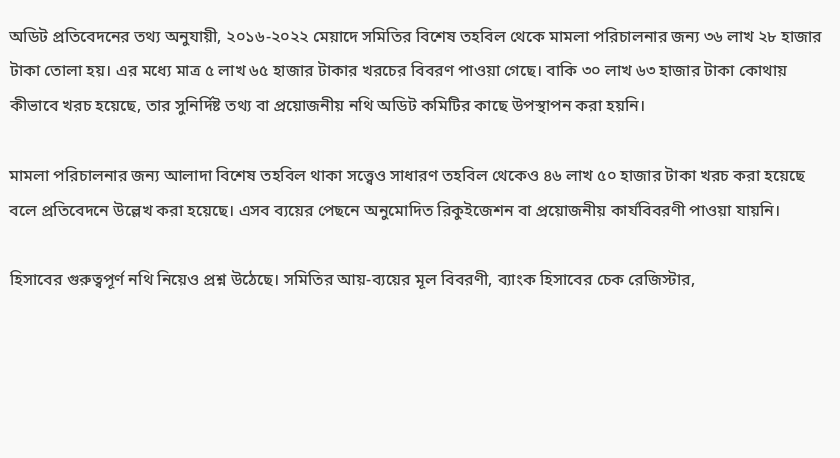অডিট প্রতিবেদনের তথ্য অনুযায়ী, ২০১৬-২০২২ মেয়াদে সমিতির বিশেষ তহবিল থেকে মামলা পরিচালনার জন্য ৩৬ লাখ ২৮ হাজার টাকা তোলা হয়। এর মধ্যে মাত্র ৫ লাখ ৬৫ হাজার টাকার খরচের বিবরণ পাওয়া গেছে। বাকি ৩০ লাখ ৬৩ হাজার টাকা কোথায় কীভাবে খরচ হয়েছে, তার সুনির্দিষ্ট তথ্য বা প্রয়োজনীয় নথি অডিট কমিটির কাছে উপস্থাপন করা হয়নি।

মামলা পরিচালনার জন্য আলাদা বিশেষ তহবিল থাকা সত্ত্বেও সাধারণ তহবিল থেকেও ৪৬ লাখ ৫০ হাজার টাকা খরচ করা হয়েছে বলে প্রতিবেদনে উল্লেখ করা হয়েছে। এসব ব্যয়ের পেছনে অনুমোদিত রিকুইজেশন বা প্রয়োজনীয় কার্যবিবরণী পাওয়া যায়নি।

হিসাবের গুরুত্বপূর্ণ নথি নিয়েও প্রশ্ন উঠেছে। সমিতির আয়-ব্যয়ের মূল বিবরণী, ব্যাংক হিসাবের চেক রেজিস্টার,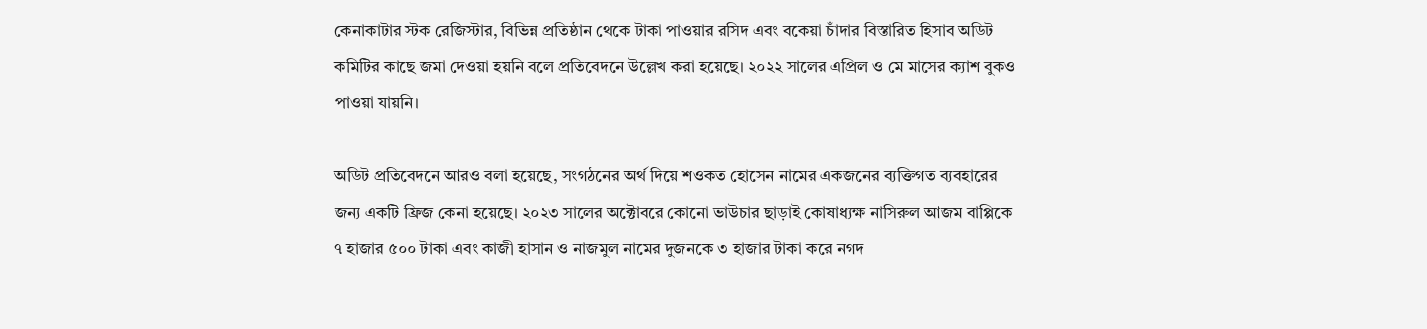কেনাকাটার স্টক রেজিস্টার, বিভিন্ন প্রতিষ্ঠান থেকে টাকা পাওয়ার রসিদ এবং বকেয়া চাঁদার বিস্তারিত হিসাব অডিট কমিটির কাছে জমা দেওয়া হয়নি বলে প্রতিবেদনে উল্লেখ করা হয়েছে। ২০২২ সালের এপ্রিল ও মে মাসের ক্যাশ বুকও পাওয়া যায়নি।

অডিট প্রতিবেদনে আরও বলা হয়েছে, সংগঠনের অর্থ দিয়ে শওকত হোসেন নামের একজনের ব্যক্তিগত ব্যবহারের জন্য একটি ফ্রিজ কেনা হয়েছে। ২০২৩ সালের অক্টোবরে কোনো ভাউচার ছাড়াই কোষাধ্যক্ষ নাসিরুল আজম বাপ্পিকে ৭ হাজার ৫০০ টাকা এবং কাজী হাসান ও নাজমুল নামের দুজনকে ৩ হাজার টাকা করে নগদ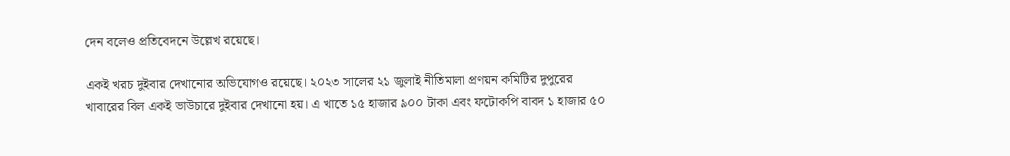দেন বলেও প্রতিবেদনে উল্লেখ রয়েছে।

একই খরচ দুইবার দেখানোর অভিযোগও রয়েছে। ২০২৩ সালের ২১ জুলাই নীতিমালা প্রণয়ন কমিটির দুপুরের খাবারের বিল একই ভাউচারে দুইবার দেখানো হয়। এ খাতে ১৫ হাজার ৯০০ টাকা এবং ফটোকপি বাবদ ১ হাজার ৫০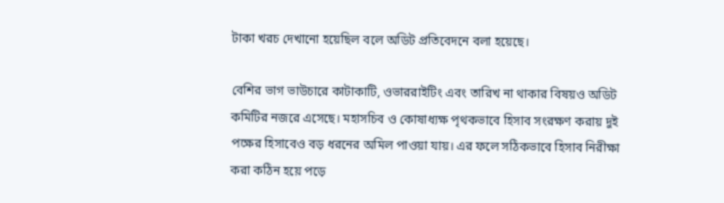টাকা খরচ দেখানো হয়েছিল বলে অডিট প্রতিবেদনে বলা হয়েছে।

বেশির ভাগ ভাউচারে কাটাকাটি, ওভাররাইটিং এবং তারিখ না থাকার বিষয়ও অডিট কমিটির নজরে এসেছে। মহাসচিব ও কোষাধ্যক্ষ পৃথকভাবে হিসাব সংরক্ষণ করায় দুই পক্ষের হিসাবেও বড় ধরনের অমিল পাওয়া যায়। এর ফলে সঠিকভাবে হিসাব নিরীক্ষা করা কঠিন হয়ে পড়ে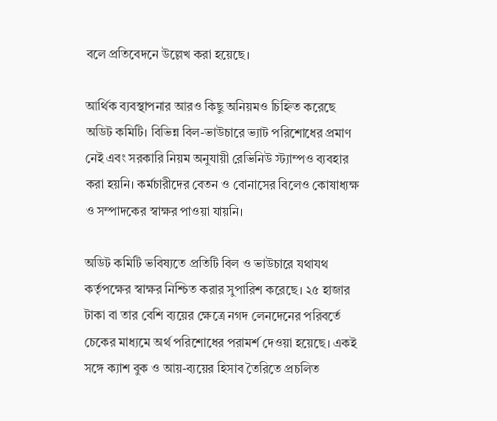বলে প্রতিবেদনে উল্লেখ করা হয়েছে।

আর্থিক ব্যবস্থাপনার আরও কিছু অনিয়মও চিহ্নিত করেছে অডিট কমিটি। বিভিন্ন বিল-ভাউচারে ভ্যাট পরিশোধের প্রমাণ নেই এবং সরকারি নিয়ম অনুযায়ী রেভিনিউ স্ট্যাম্পও ব্যবহার করা হয়নি। কর্মচারীদের বেতন ও বোনাসের বিলেও কোষাধ্যক্ষ ও সম্পাদকের স্বাক্ষর পাওয়া যায়নি।

অডিট কমিটি ভবিষ্যতে প্রতিটি বিল ও ভাউচারে যথাযথ কর্তৃপক্ষের স্বাক্ষর নিশ্চিত করার সুপারিশ করেছে। ২৫ হাজার টাকা বা তার বেশি ব্যয়ের ক্ষেত্রে নগদ লেনদেনের পরিবর্তে চেকের মাধ্যমে অর্থ পরিশোধের পরামর্শ দেওয়া হয়েছে। একই সঙ্গে ক্যাশ বুক ও আয়-ব্যয়ের হিসাব তৈরিতে প্রচলিত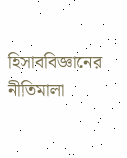হিসাববিজ্ঞানের নীতিমালা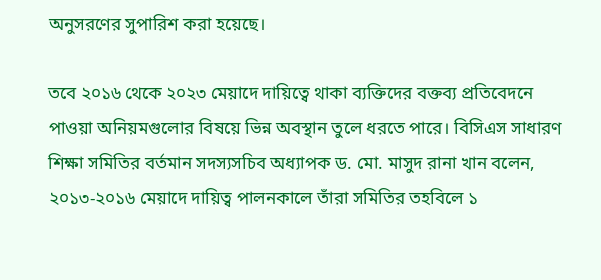অনুসরণের সুপারিশ করা হয়েছে।

তবে ২০১৬ থেকে ২০২৩ মেয়াদে দায়িত্বে থাকা ব্যক্তিদের বক্তব্য প্রতিবেদনে পাওয়া অনিয়মগুলোর বিষয়ে ভিন্ন অবস্থান তুলে ধরতে পারে। বিসিএস সাধারণ শিক্ষা সমিতির বর্তমান সদস্যসচিব অধ্যাপক ড. মো. মাসুদ রানা খান বলেন, ২০১৩-২০১৬ মেয়াদে দায়িত্ব পালনকালে তাঁরা সমিতির তহবিলে ১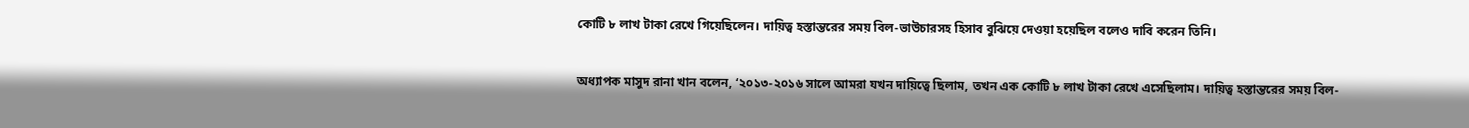কোটি ৮ লাখ টাকা রেখে গিয়েছিলেন। দায়িত্ব হস্তান্তরের সময় বিল-ভাউচারসহ হিসাব বুঝিয়ে দেওয়া হয়েছিল বলেও দাবি করেন তিনি।

অধ্যাপক মাসুদ রানা খান বলেন, ‘২০১৩-২০১৬ সালে আমরা যখন দায়িত্বে ছিলাম, তখন এক কোটি ৮ লাখ টাকা রেখে এসেছিলাম। দায়িত্ব হস্তান্তরের সময় বিল-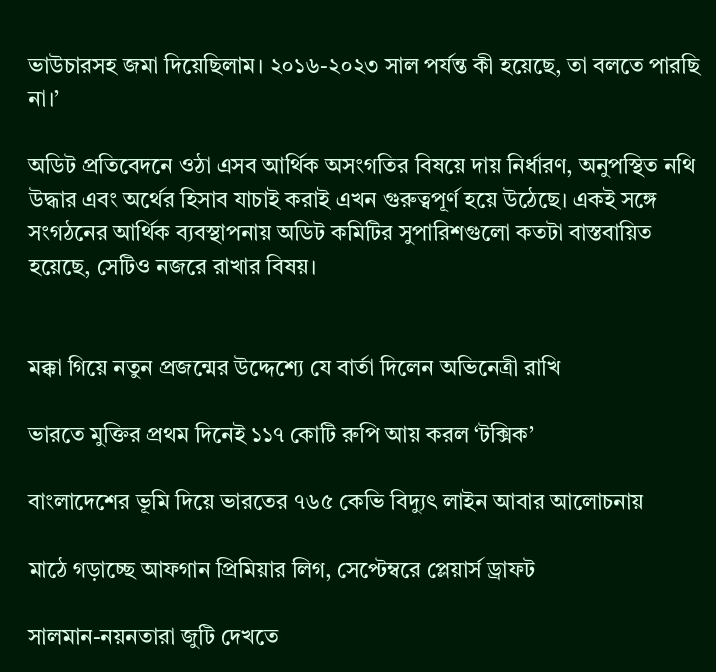ভাউচারসহ জমা দিয়েছিলাম। ২০১৬-২০২৩ সাল পর্যন্ত কী হয়েছে, তা বলতে পারছি না।’

অডিট প্রতিবেদনে ওঠা এসব আর্থিক অসংগতির বিষয়ে দায় নির্ধারণ, অনুপস্থিত নথি উদ্ধার এবং অর্থের হিসাব যাচাই করাই এখন গুরুত্বপূর্ণ হয়ে উঠেছে। একই সঙ্গে সংগঠনের আর্থিক ব্যবস্থাপনায় অডিট কমিটির সুপারিশগুলো কতটা বাস্তবায়িত হয়েছে, সেটিও নজরে রাখার বিষয়।


মক্কা গিয়ে নতুন প্রজন্মের উদ্দেশ্যে যে বার্তা দিলেন অভিনেত্রী রাখি

ভারতে মুক্তির প্রথম দিনেই ১১৭ কোটি রুপি আয় করল ‘টক্সিক’

বাংলাদেশের ভূমি দিয়ে ভারতের ৭৬৫ কেভি বিদ্যুৎ লাইন আবার আলোচনায়

মাঠে গড়াচ্ছে আফগান প্রিমিয়ার লিগ, সেপ্টেম্বরে প্লেয়ার্স ড্রাফট

সালমান-নয়নতারা জুটি দেখতে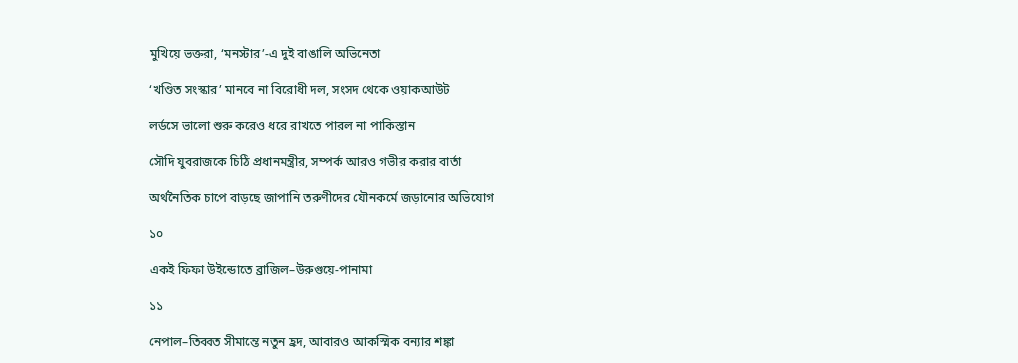মুখিয়ে ভক্তরা, ‘মনস্টার’-এ দুই বাঙালি অভিনেতা

‘খণ্ডিত সংস্কার’ মানবে না বিরোধী দল, সংসদ থেকে ওয়াকআউট

লর্ডসে ভালো শুরু করেও ধরে রাখতে পারল না পাকিস্তান

সৌদি যুবরাজকে চিঠি প্রধানমন্ত্রীর, সম্পর্ক আরও গভীর করার বার্তা

অর্থনৈতিক চাপে বাড়ছে জাপানি তরুণীদের যৌনকর্মে জড়ানোর অভিযোগ

১০

একই ফিফা উইন্ডোতে ব্রাজিল–উরুগুয়ে-পানামা

১১

নেপাল–তিব্বত সীমান্তে নতুন হ্রদ, আবারও আকস্মিক বন্যার শঙ্কা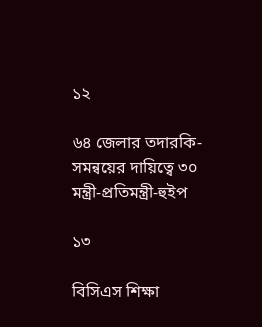১২

৬৪ জেলার তদারকি-সমন্বয়ের দায়িত্বে ৩০ মন্ত্রী-প্রতিমন্ত্রী-হুইপ

১৩

বিসিএস শিক্ষা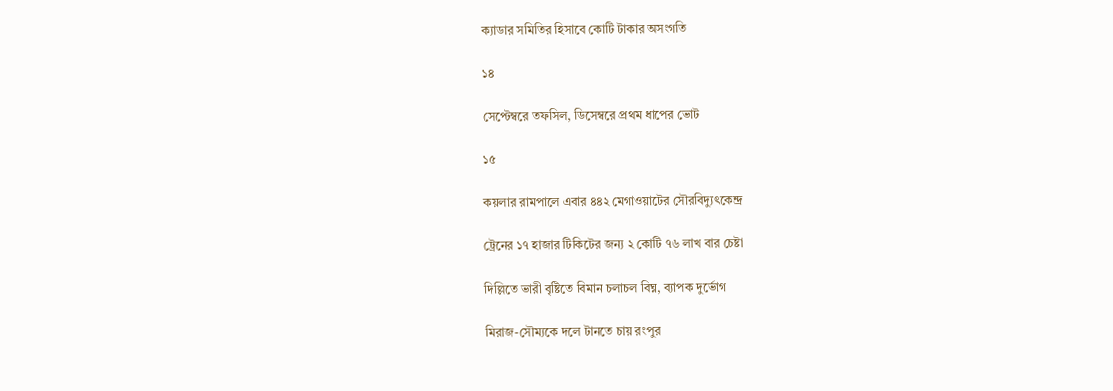ক্যাডার সমিতির হিসাবে কোটি টাকার অসংগতি

১৪

সেপ্টেম্বরে তফসিল, ডিসেম্বরে প্রথম ধাপের ভোট

১৫

কয়লার রামপালে এবার ৪৪২ মেগাওয়াটের সৌরবিদ্যুৎকেন্দ্র

ট্রেনের ১৭ হাজার টিকিটের জন্য ২ কোটি ৭৬ লাখ বার চেষ্টা

দিল্লিতে ভারী বৃষ্টিতে বিমান চলাচল বিঘ্ন, ব্যাপক দুর্ভোগ

মিরাজ-সৌম্যকে দলে টানতে চায় রংপুর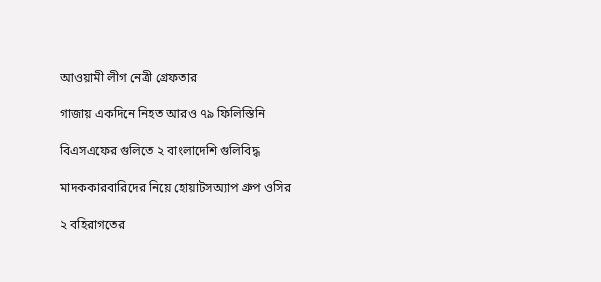আওয়ামী লীগ নেত্রী গ্রেফতার

গাজায় একদিনে নিহত আরও ৭৯ ফিলিস্তিনি

বিএসএফের গুলিতে ২ বাংলাদেশি গুলিবিদ্ধ

মাদককারবারিদের নিয়ে হোয়াটসঅ্যাপ গ্রুপ ওসির

২ বহিরাগতের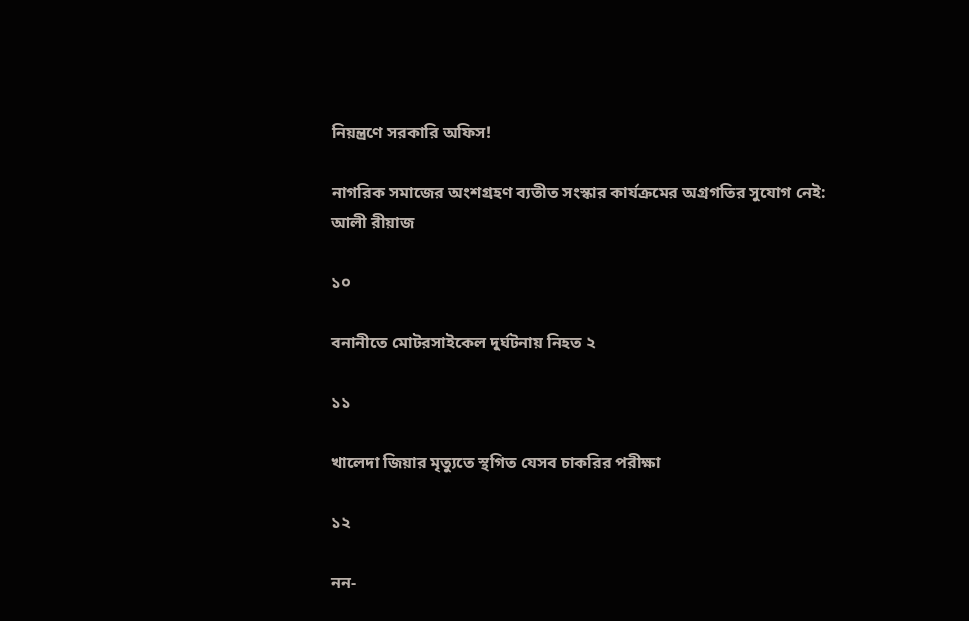নিয়ন্ত্রণে সরকারি অফিস!

নাগরিক সমাজের অংশগ্রহণ ব্যতীত সংস্কার কার্যক্রমের অগ্রগতির সুযোগ নেই: আলী রীয়াজ

১০

বনানীতে মোটরসাইকেল দুর্ঘটনায় নিহত ২

১১

খালেদা জিয়ার মৃত্যুতে স্থগিত যেসব চাকরির পরীক্ষা

১২

নন-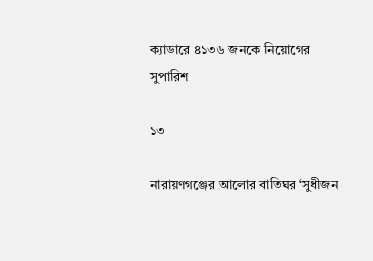ক্যাডারে ৪১৩৬ জনকে নিয়োগের সুপারিশ

১৩

নারায়ণগঞ্জের আলোর বাতিঘর ‘সুধীজন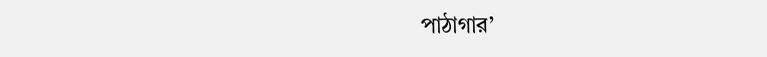পাঠাগার’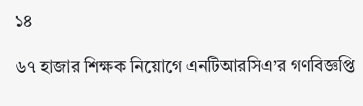১৪

৬৭ হাজার শিক্ষক নিয়োগে এনটিআরসিএ’র গণবিজ্ঞপ্তি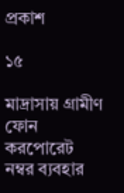প্রকাশ

১৫

মাদ্রাসায় গ্রামীণ ফোন করপোরেট নম্বর ব্যবহার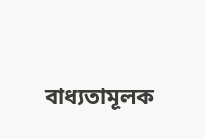বাধ্যতামূলক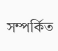সম্পর্কিত